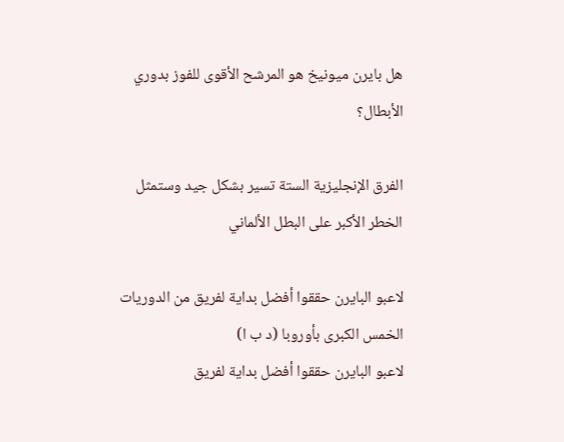هل بايرن ميونيخ هو المرشح الأقوى للفوز بدوري الأبطال؟

الفرق الإنجليزية الستة تسير بشكل جيد وستمثل الخطر الأكبر على البطل الألماني

لاعبو البايرن حققوا أفضل بداية لفريق من الدوريات الخمس الكبرى بأوروبا (د ب ا)
لاعبو البايرن حققوا أفضل بداية لفريق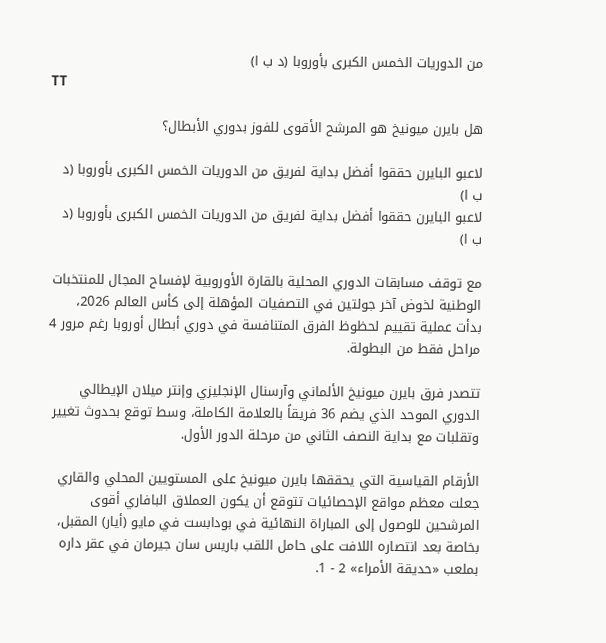من الدوريات الخمس الكبرى بأوروبا (د ب ا)
TT

هل بايرن ميونيخ هو المرشح الأقوى للفوز بدوري الأبطال؟

لاعبو البايرن حققوا أفضل بداية لفريق من الدوريات الخمس الكبرى بأوروبا (د ب ا)
لاعبو البايرن حققوا أفضل بداية لفريق من الدوريات الخمس الكبرى بأوروبا (د ب ا)

مع توقف مسابقات الدوري المحلية بالقارة الأوروبية لإفساح المجال للمنتخبات الوطنية لخوض آخر جولتين في التصفيات المؤهلة إلى كأس العالم 2026، بدأت عملية تقييم لحظوظ الفرق المتنافسة في دوري أبطال أوروبا رغم مرور 4 مراحل فقط من البطولة.

تتصدر فرق بايرن ميونيخ الألماني وآرسنال الإنجليزي وإنتر ميلان الإيطالي الدوري الموحد الذي يضم 36 فريقاً بالعلامة الكاملة، وسط توقع بحدوث تغيير وتقلبات مع بداية النصف الثاني من مرحلة الدور الأول.

الأرقام القياسية التي يحققها بايرن ميونيخ على المستويين المحلي والقاري جعلت معظم مواقع الإحصائيات تتوقع أن يكون العملاق البافاري أقوى المرشحين للوصول إلى المباراة النهائية في بودابست في مايو (أيار) المقبل، بخاصة بعد انتصاره اللافت على حامل اللقب باريس سان جيرمان في عقر داره بملعب «حديقة الأمراء» 2 - 1.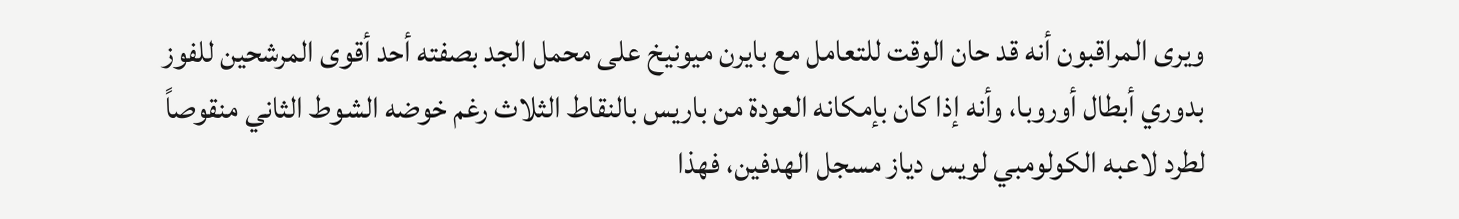ويرى المراقبون أنه قد حان الوقت للتعامل مع بايرن ميونيخ على محمل الجد بصفته أحد أقوى المرشحين للفوز بدوري أبطال أوروبا، وأنه إذا كان بإمكانه العودة من باريس بالنقاط الثلاث رغم خوضه الشوط الثاني منقوصاً لطرد لاعبه الكولومبي لويس دياز مسجل الهدفين، فهذا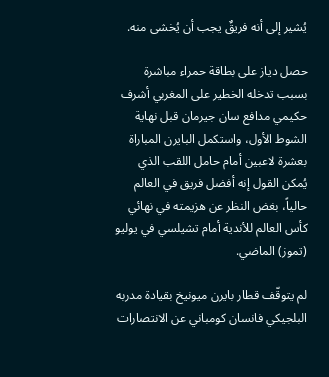يُشير إلى أنه فريقٌ يجب أن يُخشى منه.

حصل دياز على بطاقة حمراء مباشرة بسبب تدخله الخطير على المغربي أشرف حكيمي مدافع سان جيرمان قبل نهاية الشوط الأول، واستكمل البايرن المباراة بعشرة لاعبين أمام حامل اللقب الذي يُمكن القول إنه أفضل فريق في العالم حالياً، بغض النظر عن هزيمته في نهائي كأس العالم للأندية أمام تشيلسي في يوليو (تموز) الماضي.

لم يتوقّف قطار بايرن ميونيخ بقيادة مدربه البلجيكي فانسان كومباني عن الانتصارات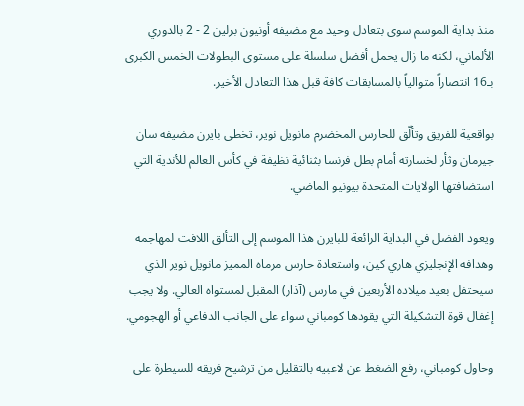منذ بداية الموسم سوى بتعادل وحيد مع مضيفه أونيون برلين 2 - 2 بالدوري الألماني، لكنه ما زال يحمل أفضل سلسلة على مستوى البطولات الخمس الكبرى بـ16 انتصاراً متوالياً بالمسابقات كافة قبل هذا التعادل الأخير.

بواقعية للفريق وتألّق للحارس المخضرم مانويل نوير، تخطى بايرن مضيفه سان جيرمان وثأر لخسارته أمام بطل فرنسا بثنائية نظيفة في كأس العالم للأندية التي استضافتها الولايات المتحدة بيونيو الماضي.

ويعود الفضل في البداية الرائعة للبايرن هذا الموسم إلى التألق اللافت لمهاجمه وهدافه الإنجليزي هاري كين، واستعادة حارس مرماه المميز مانويل نوير الذي سيحتفل بعيد ميلاده الأربعين في مارس (آذار) المقبل لمستواه العالي. ولا يجب إغفال قوة التشكيلة التي يقودها كومباني سواء على الجانب الدفاعي أو الهجومي.

وحاول كومباني، رفع الضغط عن لاعبيه بالتقليل من ترشيح فريقه للسيطرة على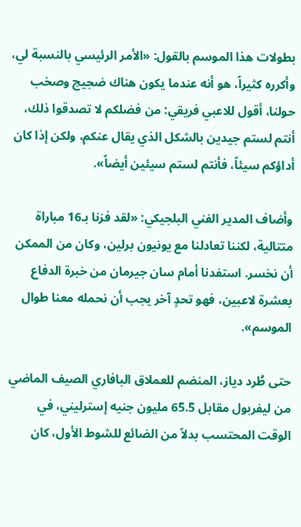بطولات هذا الموسم بالقول: «الأمر الرئيسي بالنسبة لي، وأكرره كثيراً، هو أنه عندما يكون هناك ضجيج وصخب حولنا، أقول للاعبي فريقي: من فضلكم لا تصدقوا ذلك، أنتم لستم جيدين بالشكل الذي يقال عنكم، ولكن إذا كان أداؤكم سيئاً، فأنتم لستم سيئين أيضاً».

وأضاف المدير الفني البلجيكي: «لقد فزنا بـ16 مباراة متتالية، لكننا تعادلنا مع يونيون برلين، وكان من الممكن أن نخسر. استفدنا أمام سان جيرمان من خبرة الدفاع بعشرة لاعبين، فهو تحدٍ آخر يجب أن نحمله معنا طوال الموسم».

حتى طُرد دياز، المنضم للعملاق البافاري الصيف الماضي من ليفربول مقابل 65.5 مليون جنيه إسترليني، في الوقت المحتسب بدلاً من الضائع للشوط الأول، كان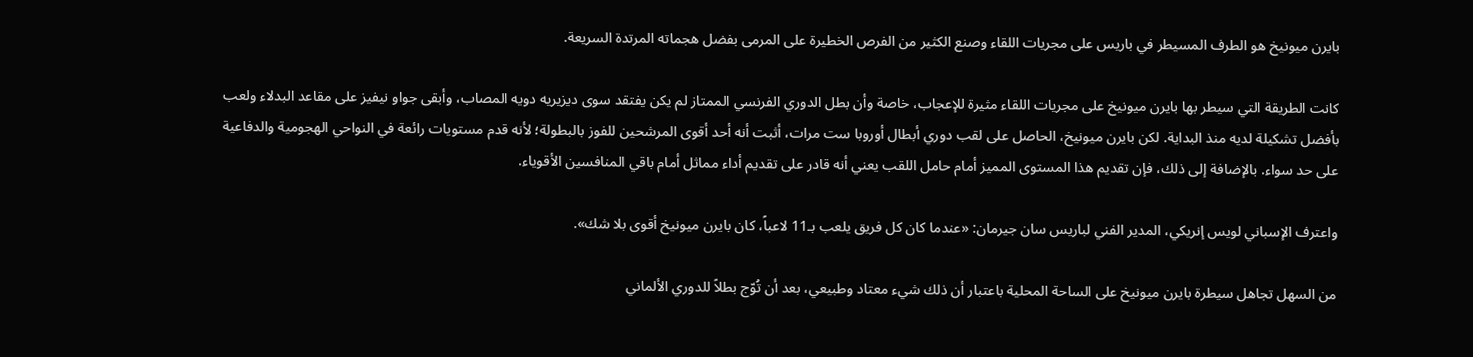بايرن ميونيخ هو الطرف المسيطر في باريس على مجريات اللقاء وصنع الكثير من الفرص الخطيرة على المرمى بفضل هجماته المرتدة السريعة.

كانت الطريقة التي سيطر بها بايرن ميونيخ على مجريات اللقاء مثيرة للإعجاب، خاصة وأن بطل الدوري الفرنسي الممتاز لم يكن يفتقد سوى ديزيريه دويه المصاب، وأبقى جواو نيفيز على مقاعد البدلاء ولعب بأفضل تشكيلة لديه منذ البداية. لكن بايرن ميونيخ، الحاصل على لقب دوري أبطال أوروبا ست مرات، أثبت أنه أحد أقوى المرشحين للفوز بالبطولة؛ لأنه قدم مستويات رائعة في النواحي الهجومية والدفاعية على حد سواء. بالإضافة إلى ذلك، فإن تقديم هذا المستوى المميز أمام حامل اللقب يعني أنه قادر على تقديم أداء مماثل أمام باقي المنافسين الأقوياء.

واعترف الإسباني لويس إنريكي، المدير الفني لباريس سان جيرمان: «عندما كان كل فريق يلعب بـ11 لاعباً، كان بايرن ميونيخ أقوى بلا شك».

من السهل تجاهل سيطرة بايرن ميونيخ على الساحة المحلية باعتبار أن ذلك شيء معتاد وطبيعي، بعد أن تُوّج بطلاً للدوري الألماني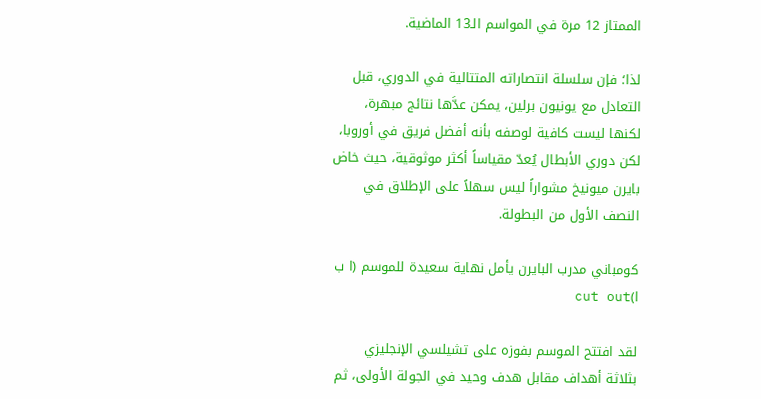الممتاز 12 مرة في المواسم الـ13 الماضية.

لذا؛ فإن سلسلة انتصاراته المتتالية في الدوري، قبل التعادل مع يونيون برلين، يمكن عدَّها نتائج مبهرة، لكنها ليست كافية لوصفه بأنه أفضل فريق في أوروبا، لكن دوري الأبطال يُعدّ مقياساً أكثر موثوقية، حيث خاض بايرن ميونيخ مشواراً ليس سهلاً على الإطلاق في النصف الأول من البطولة.

كومباني مدرب البايرن يأمل نهاية سعيدة للموسم (ا ب ا)cut out

لقد افتتح الموسم بفوزه على تشيلسي الإنجليزي بثلاثة أهداف مقابل هدف وحيد في الجولة الأولى، ثم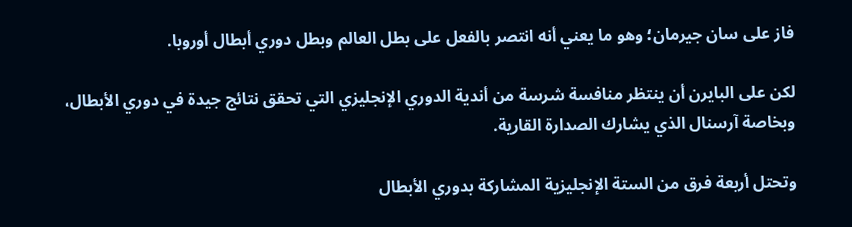فاز على سان جيرمان؛ وهو ما يعني أنه انتصر بالفعل على بطل العالم وبطل دوري أبطال أوروبا.

لكن على البايرن أن ينتظر منافسة شرسة من أندية الدوري الإنجليزي التي تحقق نتائج جيدة في دوري الأبطال، وبخاصة آرسنال الذي يشارك الصدارة القارية.

وتحتل أربعة فرق من الستة الإنجليزية المشاركة بدوري الأبطال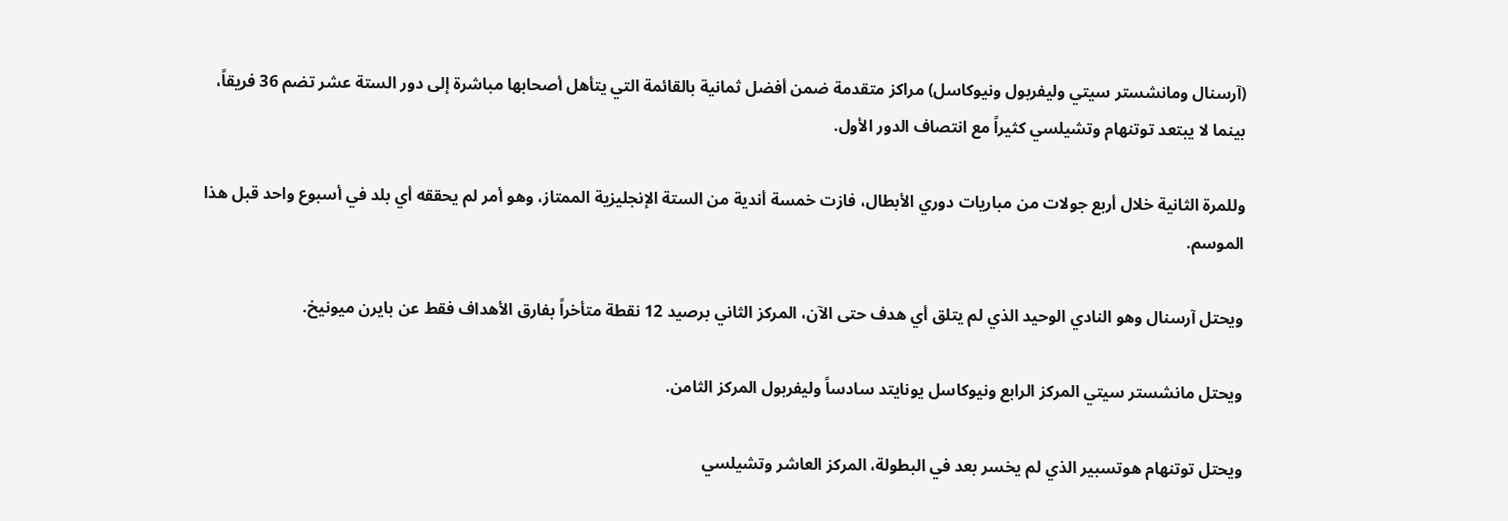(آرسنال ومانشستر سيتي وليفربول ونيوكاسل) مراكز متقدمة ضمن أفضل ثمانية بالقائمة التي يتأهل أصحابها مباشرة إلى دور الستة عشر تضم 36 فريقاً، بينما لا يبتعد توتنهام وتشيلسي كثيراً مع انتصاف الدور الأول.

وللمرة الثانية خلال أربع جولات من مباريات دوري الأبطال، فازت خمسة أندية من الستة الإنجليزية الممتاز، وهو أمر لم يحققه أي بلد في أسبوع واحد قبل هذا الموسم.

ويحتل آرسنال وهو النادي الوحيد الذي لم يتلق أي هدف حتى الآن، المركز الثاني برصيد 12 نقطة متأخراً بفارق الأهداف فقط عن بايرن ميونيخ.

ويحتل مانشستر سيتي المركز الرابع ونيوكاسل يونايتد سادساً وليفربول المركز الثامن.

ويحتل توتنهام هوتسبير الذي لم يخسر بعد في البطولة، المركز العاشر وتشيلسي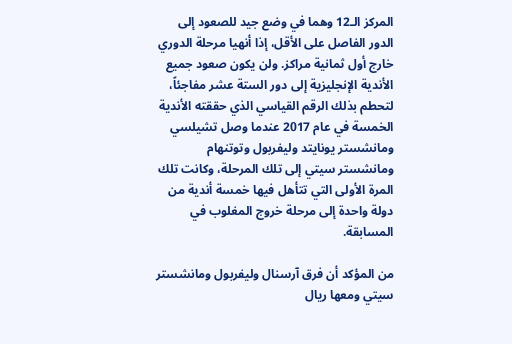المركز الـ12 وهما في وضع جيد للصعود إلى الدور الفاصل على الأقل، إذا أنهيا مرحلة الدوري خارج أول ثمانية مراكز. ولن يكون صعود جميع الأندية الإنجليزية إلى دور الستة عشر مفاجئاً، لتحطم بذلك الرقم القياسي الذي حققته الأندية الخمسة في عام 2017 عندما وصل تشيلسي ومانشستر يونايتد وليفربول وتوتنهام ومانشستر سيتي إلى تلك المرحلة، وكانت تلك المرة الأولى التي تتأهل فيها خمسة أندية من دولة واحدة إلى مرحلة خروج المغلوب في المسابقة.

من المؤكد أن فرق آرسنال وليفربول ومانشستر سيتي ومعها ريال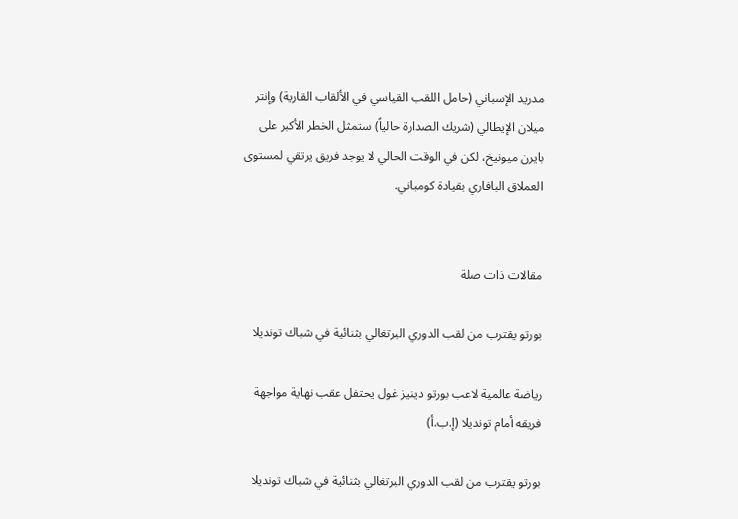مدريد الإسباني (حامل اللقب القياسي في الألقاب القارية) وإنتر ميلان الإيطالي (شريك الصدارة حالياً) ستمثل الخطر الأكبر على بايرن ميونيخ، لكن في الوقت الحالي لا يوجد فريق يرتقي لمستوى العملاق البافاري بقيادة كومباني.


مقالات ذات صلة

بورتو يقترب من لقب الدوري البرتغالي بثنائية في شباك تونديلا

رياضة عالمية لاعب بورتو دينيز غول يحتفل عقب نهاية مواجهة فريقه أمام تونديلا (إ.ب.أ)

بورتو يقترب من لقب الدوري البرتغالي بثنائية في شباك تونديلا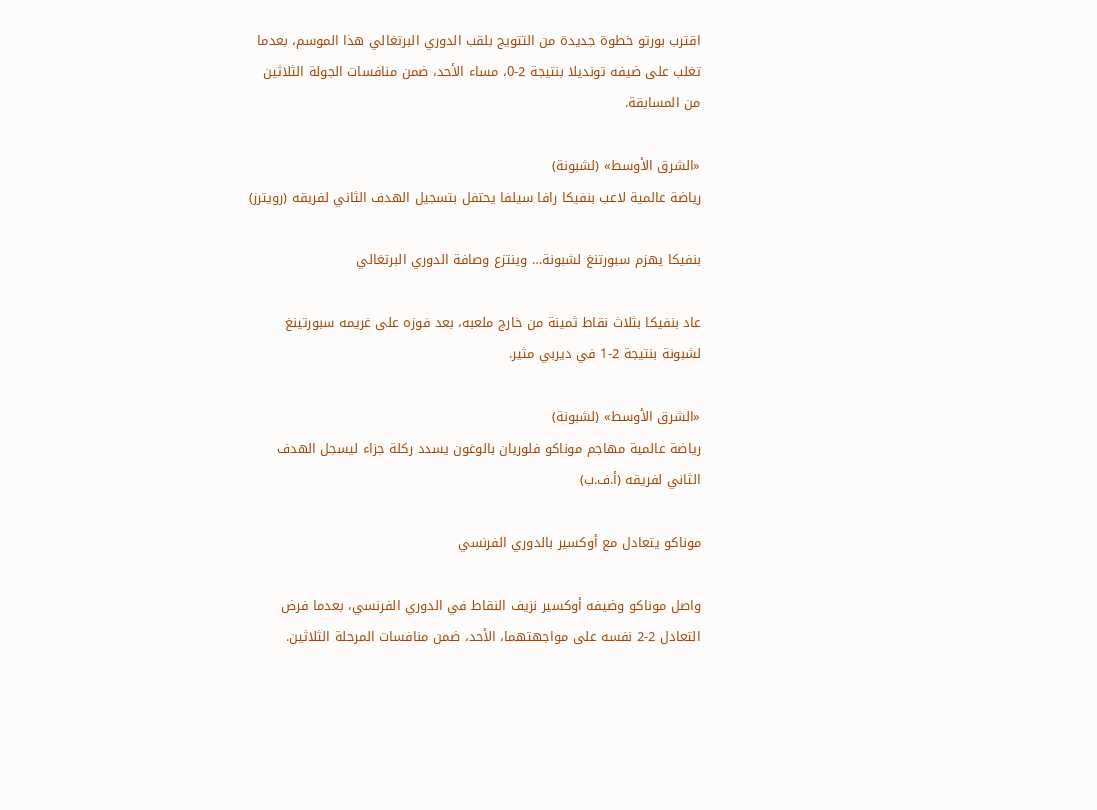اقترب بورتو خطوة جديدة من التتويج بلقب الدوري البرتغالي هذا الموسم، بعدما تغلب على ضيفه تونديلا بنتيجة 2-0، مساء الأحد، ضمن منافسات الجولة الثلاثين من المسابقة.

«الشرق الأوسط» (لشبونة)
رياضة عالمية لاعب بنفيكا رافا سيلفا يحتفل بتسجيل الهدف الثاني لفريقه (رويترز)

بنفيكا يهزم سبورتنغ لشبونة… وينتزع وصافة الدوري البرتغالي

عاد بنفيكا بثلاث نقاط ثمينة من خارج ملعبه، بعد فوزه على غريمه سبورتينغ لشبونة بنتيجة 2-1 في ديربي مثير.

«الشرق الأوسط» (لشبونة)
رياضة عالمية مهاجم موناكو فلوريان بالوغون يسدد ركلة جزاء ليسجل الهدف الثاني لفريقه (أ.ف.ب)

موناكو يتعادل مع أوكسير بالدوري الفرنسي

واصل موناكو وضيفه أوكسير نزيف النقاط في الدوري الفرنسي، بعدما فرض التعادل 2-2 نفسه على مواجهتهما، الأحد، ضمن منافسات المرحلة الثلاثين.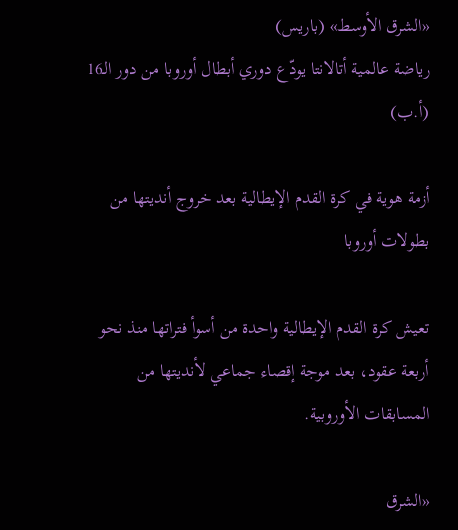«الشرق الأوسط» (باريس)
رياضة عالمية أتالانتا يودّع دوري أبطال أوروبا من دور الـ16 (أ.ب)

أزمة هوية في كرة القدم الإيطالية بعد خروج أنديتها من بطولات أوروبا

تعيش كرة القدم الإيطالية واحدة من أسوأ فتراتها منذ نحو أربعة عقود، بعد موجة إقصاء جماعي لأنديتها من المسابقات الأوروبية.

«الشرق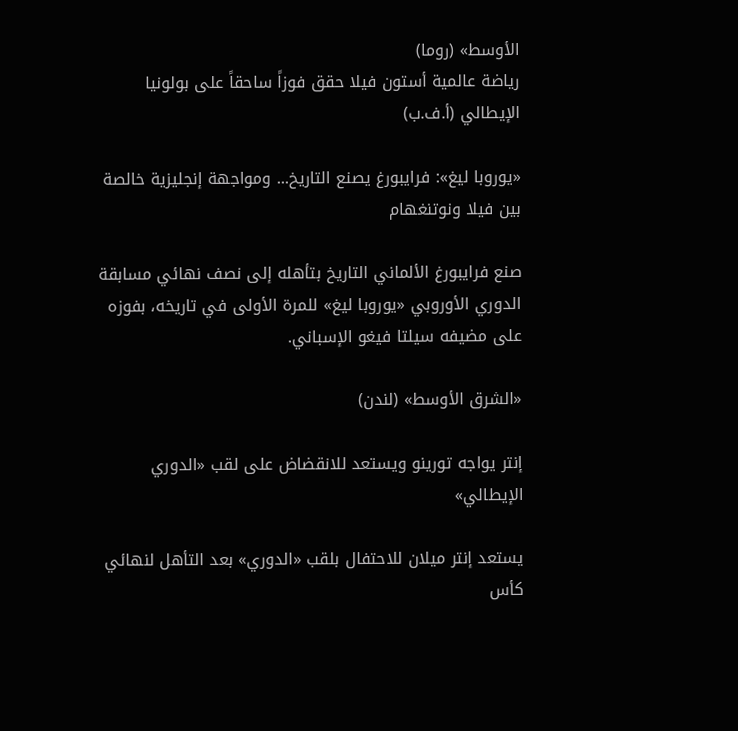الأوسط» (روما)
رياضة عالمية أستون فيلا حقق فوزاً ساحقاً على بولونيا الإيطالي (أ.ف.ب)

«يوروبا ليغ»: فرايبورغ يصنع التاريخ... ومواجهة إنجليزية خالصة بين فيلا ونوتنغهام

صنع فرايبورغ الألماني التاريخ بتأهله إلى نصف نهائي مسابقة الدوري الأوروبي «يوروبا ليغ» للمرة الأولى في تاريخه، بفوزه على مضيفه سيلتا فيغو الإسباني.

«الشرق الأوسط» (لندن)

إنتر يواجه تورينو ويستعد للانقضاض على لقب «الدوري الإيطالي»

يستعد إنتر ميلان للاحتفال بلقب «الدوري» بعد التأهل لنهائي كأس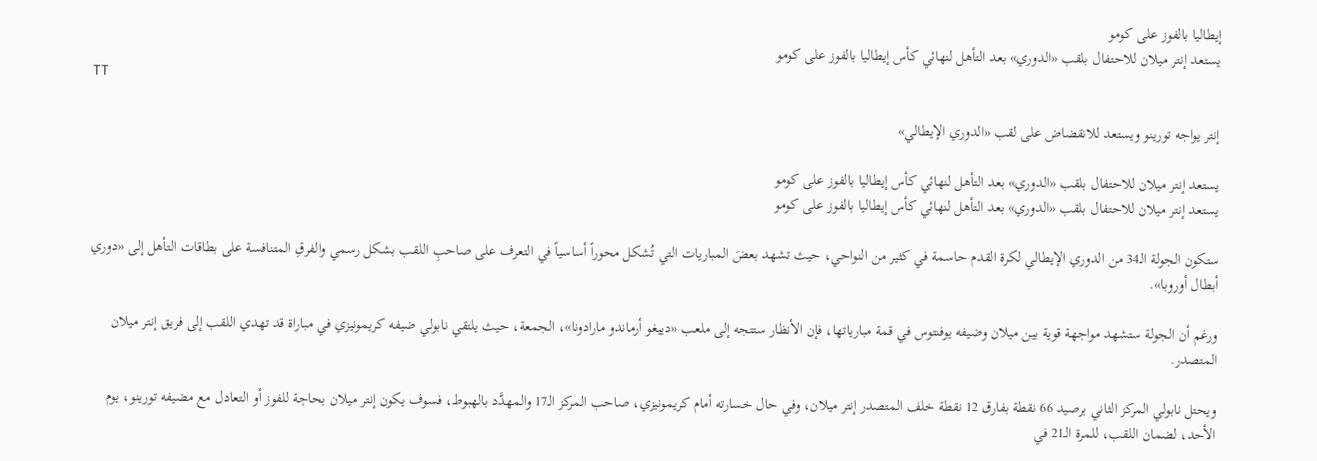إيطاليا بالفوز على كومو
يستعد إنتر ميلان للاحتفال بلقب «الدوري» بعد التأهل لنهائي كأس إيطاليا بالفوز على كومو
TT

إنتر يواجه تورينو ويستعد للانقضاض على لقب «الدوري الإيطالي»

يستعد إنتر ميلان للاحتفال بلقب «الدوري» بعد التأهل لنهائي كأس إيطاليا بالفوز على كومو
يستعد إنتر ميلان للاحتفال بلقب «الدوري» بعد التأهل لنهائي كأس إيطاليا بالفوز على كومو

ستكون الجولة الـ34 من الدوري الإيطالي لكرة القدم حاسمة في كثير من النواحي، حيث تشهد بعضَ المباريات التي تُشكل محوراً أساسياً في التعرف على صاحبِ اللقب بشكل رسمي والفرقِ المتنافسة على بطاقات التأهل إلى «دوري أبطال أوروبا».

ورغم أن الجولة ستشهد مواجهة قوية بين ميلان وضيفه يوفنتوس في قمة مبارياتها، فإن الأنظار ستتجه إلى ملعب «دييغو أرماندو مارادونا»، الجمعة، حيث يلتقي نابولي ضيفه كريمونيزي في مباراة قد تهدي اللقب إلى فريق إنتر ميلان المتصدر.

ويحتل نابولي المركز الثاني برصيد 66 نقطة بفارق 12 نقطة خلف المتصدر إنتر ميلان، وفي حال خسارته أمام كريمونيزي، صاحب المركز الـ17 والمهدَّد بالهبوط، فسوف يكون إنتر ميلان بحاجة للفوز أو التعادل مع مضيفه تورينو، يوم الأحد، لضمان اللقب، للمرة الـ21 في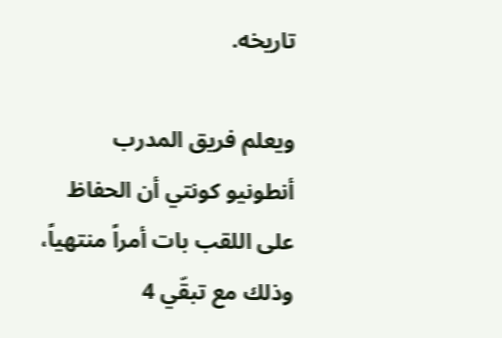تاريخه.

ويعلم فريق المدرب أنطونيو كونتي أن الحفاظ على اللقب بات أمراً منتهياً، وذلك مع تبقّي 4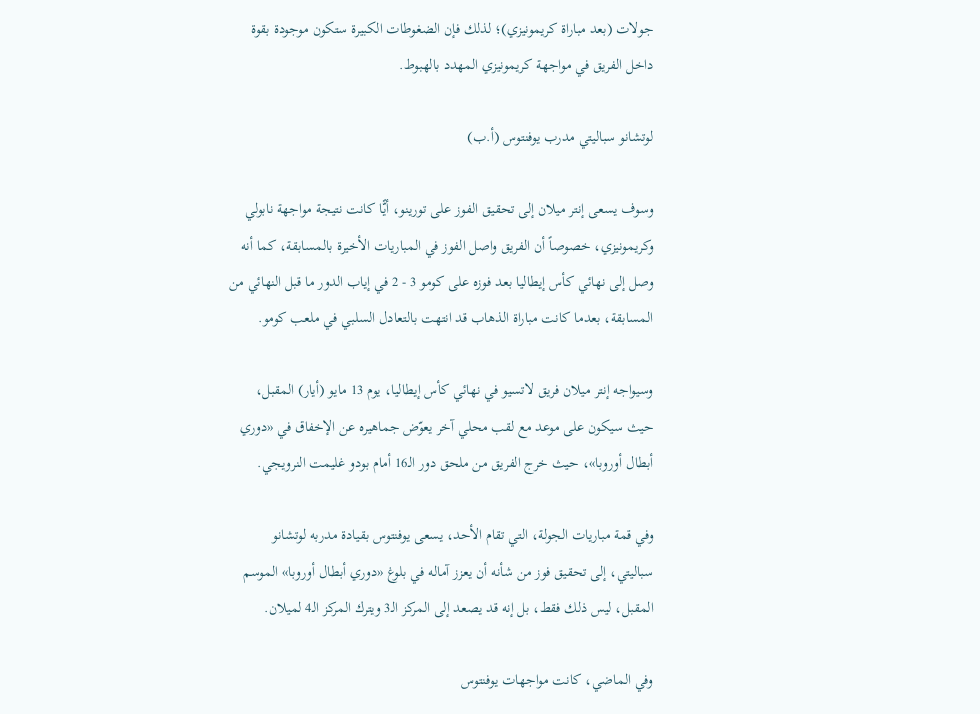جولات (بعد مباراة كريمونيزي)؛ لذلك فإن الضغوطات الكبيرة ستكون موجودة بقوة داخل الفريق في مواجهة كريمونيزي المهدد بالهبوط.

لوتشانو سباليتي مدرب يوفنتوس (أ.ب)

وسوف يسعى إنتر ميلان إلى تحقيق الفوز على تورينو، أيًّا كانت نتيجة مواجهة نابولي وكريمونيزي، خصوصاً أن الفريق واصل الفوز في المباريات الأخيرة بالمسابقة، كما أنه وصل إلى نهائي كأس إيطاليا بعد فوزه على كومو 3 - 2 في إياب الدور ما قبل النهائي من المسابقة، بعدما كانت مباراة الذهاب قد انتهت بالتعادل السلبي في ملعب كومو.

وسيواجه إنتر ميلان فريق لاتسيو في نهائي كأس إيطاليا، يوم 13 مايو (أيار) المقبل، حيث سيكون على موعد مع لقب محلي آخر يعوّض جماهيره عن الإخفاق في «دوري أبطال أوروبا»، حيث خرج الفريق من ملحق دور الـ16 أمام بودو غليمت النرويجي.

وفي قمة مباريات الجولة، التي تقام الأحد، يسعى يوفنتوس بقيادة مدربه لوتشانو سباليتي، إلى تحقيق فوز من شأنه أن يعزز آماله في بلوغ «دوري أبطال أوروبا» الموسم المقبل، ليس ذلك فقط، بل إنه قد يصعد إلى المركز الـ3 ويترك المركز الـ4 لميلان.

وفي الماضي، كانت مواجهات يوفنتوس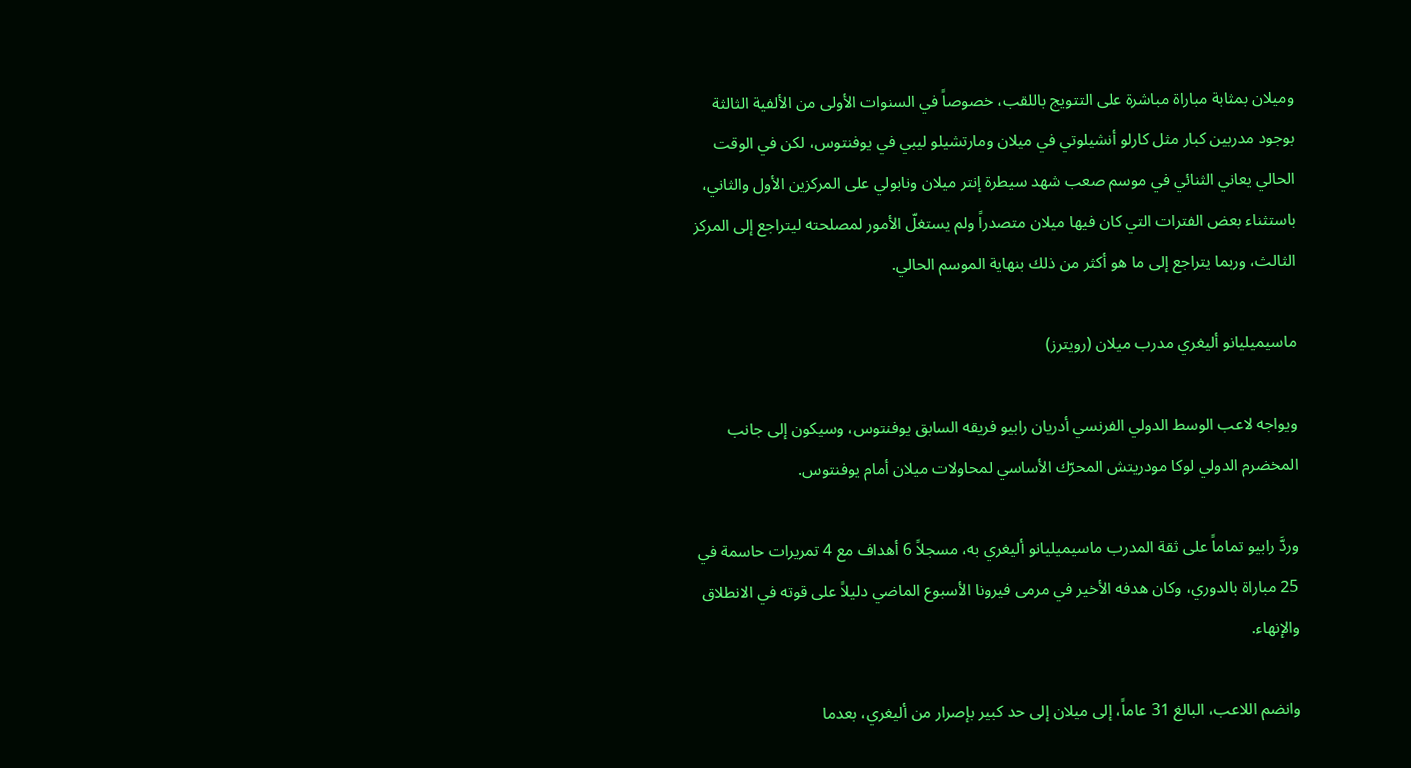وميلان بمثابة مباراة مباشرة على التتويج باللقب، خصوصاً في السنوات الأولى من الألفية الثالثة بوجود مدربين كبار مثل كارلو أنشيلوتي في ميلان ومارتشيلو ليبي في يوفنتوس، لكن في الوقت الحالي يعاني الثنائي في موسم صعب شهد سيطرة إنتر ميلان ونابولي على المركزين الأول والثاني، باستثناء بعض الفترات التي كان فيها ميلان متصدراً ولم يستغلّ الأمور لمصلحته ليتراجع إلى المركز الثالث، وربما يتراجع إلى ما هو أكثر من ذلك بنهاية الموسم الحالي.

ماسيميليانو أليغري مدرب ميلان (رويترز)

ويواجه لاعب الوسط الدولي الفرنسي أدريان رابيو فريقه السابق يوفنتوس، وسيكون إلى جانب المخضرم الدولي لوكا مودريتش المحرّك الأساسي لمحاولات ميلان أمام يوفنتوس.

وردَّ رابيو تماماً على ثقة المدرب ماسيميليانو أليغري به، مسجلاً 6 أهداف مع 4 تمريرات حاسمة في 25 مباراة بالدوري، وكان هدفه الأخير في مرمى فيرونا الأسبوع الماضي دليلاً على قوته في الانطلاق والإنهاء.

وانضم اللاعب، البالغ 31 عاماً، إلى ميلان إلى حد كبير بإصرار من أليغري، بعدما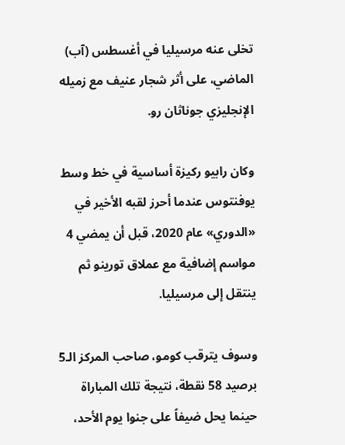تخلى عنه مرسيليا في أغسطس (آب) الماضي، على أثر شجار عنيف مع زميله الإنجليزي جوناثان رو.

وكان رابيو ركيزة أساسية في خط وسط يوفنتوس عندما أحرز لقبه الأخير في «الدوري» عام 2020، قبل أن يمضي 4 مواسم إضافية مع عملاق تورينو ثم ينتقل إلى مرسيليا.

وسوف يترقب كومو، صاحب المركز الـ5 برصيد 58 نقطة، نتيجة تلك المباراة حينما يحل ضيفاً على جنوا يوم الأحد،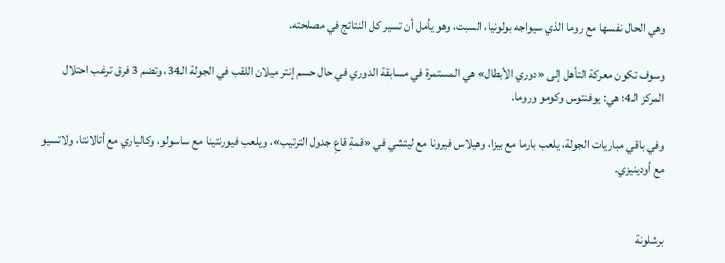وهي الحال نفسها مع روما الذي سيواجه بولونيا، السبت، وهو يأمل أن تسير كل النتائج في مصلحته.

وسوف تكون معركة التأهل إلى «دوري الأبطال» هي المستمرة في مسابقة الدوري في حال حسم إنتر ميلان اللقب في الجولة الـ34، وتضم 3 فرق ترغب احتلال المركز الـ4؛ هي: يوفنتوس وكومو وروما.

وفي باقي مباريات الجولة، يلعب بارما مع بيزا، وهيلاس فيرونا مع ليتشي في «قمةِ قاعِ جدول الترتيب»، ويلعب فيورنتينا مع ساسولو، وكالياري مع أتالانتا، ولاتسيو مع أودينيزي.


برشلونة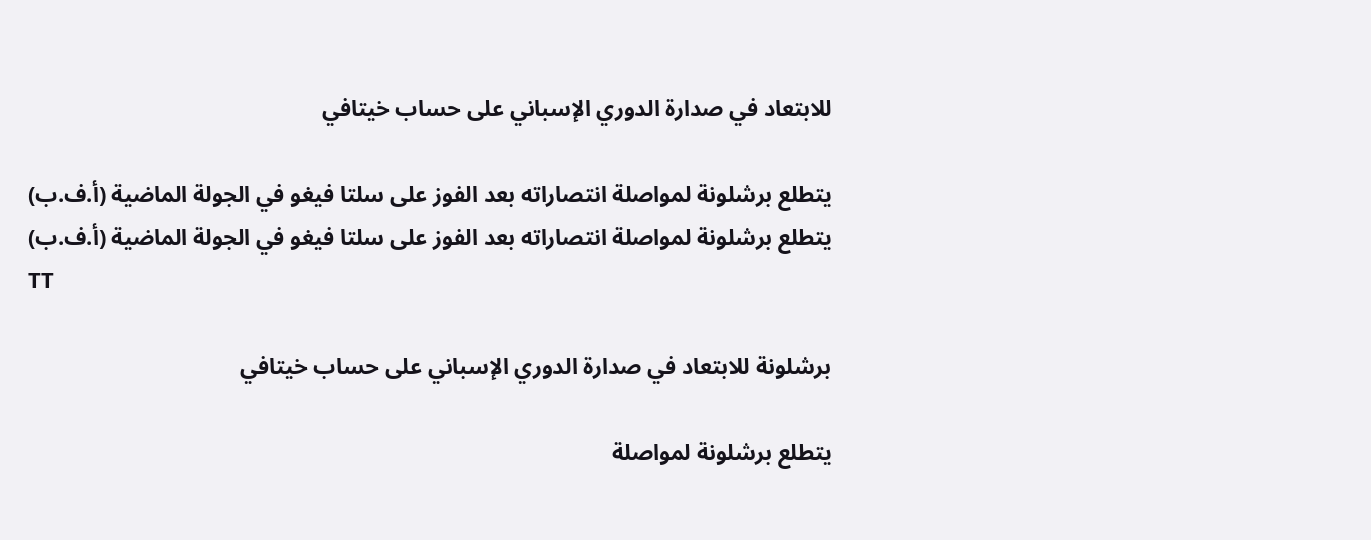للابتعاد في صدارة الدوري الإسباني على حساب خيتافي

يتطلع برشلونة لمواصلة انتصاراته بعد الفوز على سلتا فيغو في الجولة الماضية (أ.ف.ب)
يتطلع برشلونة لمواصلة انتصاراته بعد الفوز على سلتا فيغو في الجولة الماضية (أ.ف.ب)
TT

برشلونة للابتعاد في صدارة الدوري الإسباني على حساب خيتافي

يتطلع برشلونة لمواصلة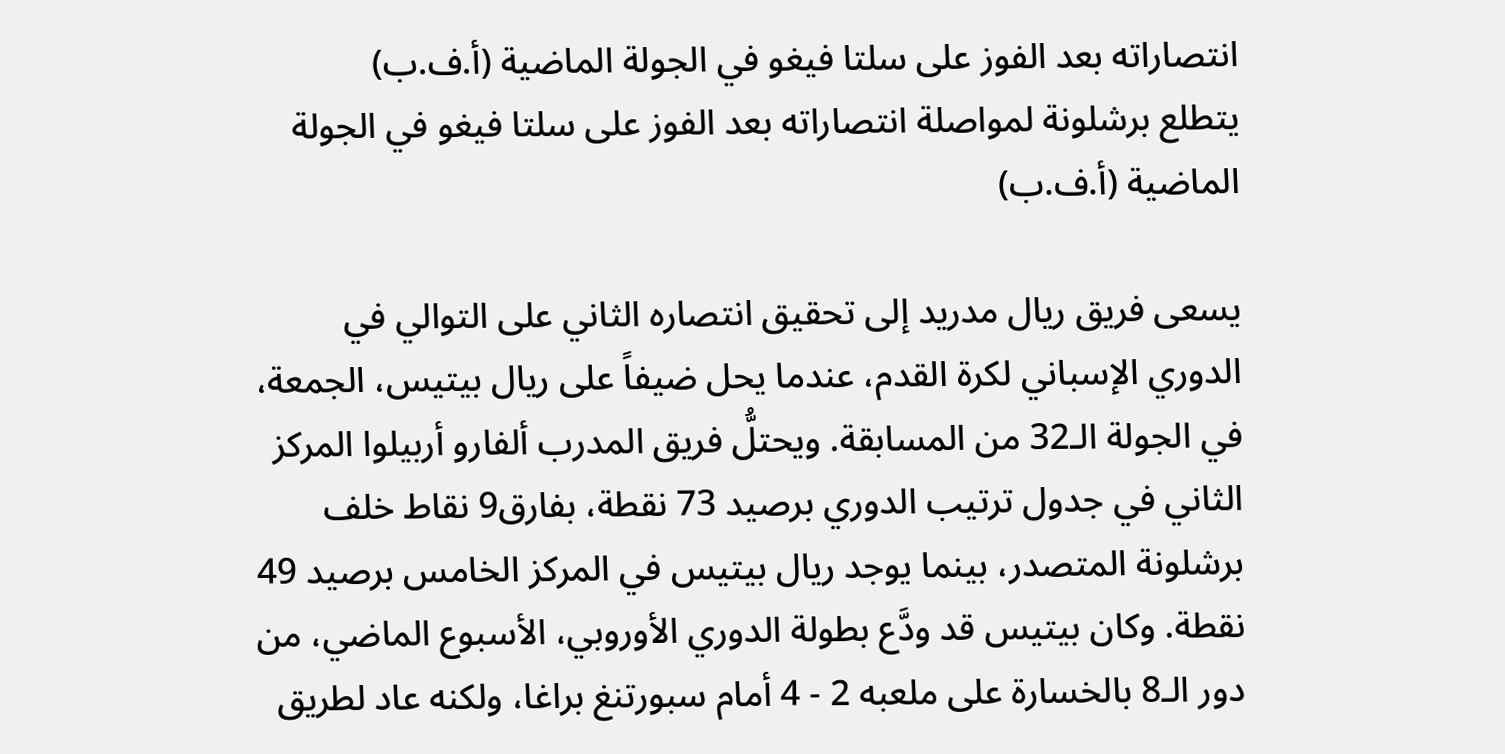انتصاراته بعد الفوز على سلتا فيغو في الجولة الماضية (أ.ف.ب)
يتطلع برشلونة لمواصلة انتصاراته بعد الفوز على سلتا فيغو في الجولة الماضية (أ.ف.ب)

يسعى فريق ريال مدريد إلى تحقيق انتصاره الثاني على التوالي في الدوري الإسباني لكرة القدم، عندما يحل ضيفاً على ريال بيتيس، الجمعة، في الجولة الـ32 من المسابقة. ويحتلُّ فريق المدرب ألفارو أربيلوا المركز الثاني في جدول ترتيب الدوري برصيد 73 نقطة، بفارق9 نقاط خلف برشلونة المتصدر، بينما يوجد ريال بيتيس في المركز الخامس برصيد 49 نقطة. وكان بيتيس قد ودَّع بطولة الدوري الأوروبي، الأسبوع الماضي، من دور الـ8 بالخسارة على ملعبه 2 - 4 أمام سبورتنغ براغا، ولكنه عاد لطريق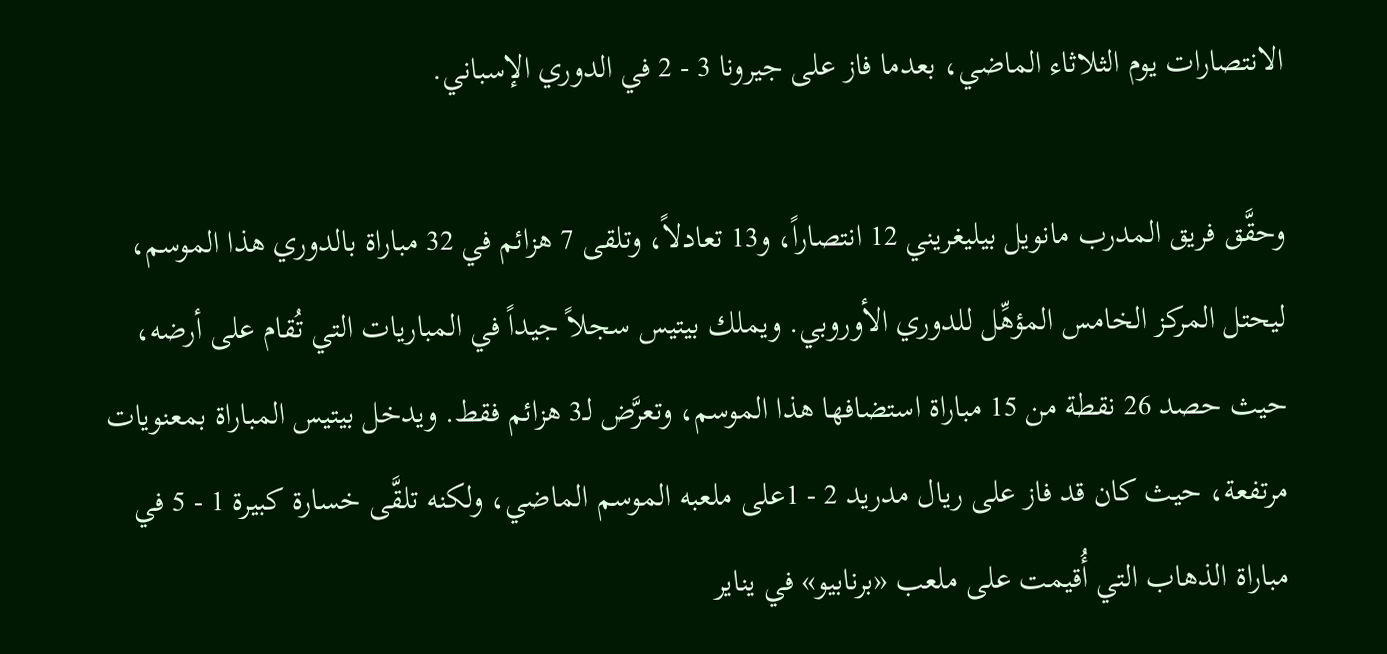الانتصارات يوم الثلاثاء الماضي، بعدما فاز على جيرونا 3 - 2 في الدوري الإسباني.

وحقَّق فريق المدرب مانويل بيليغريني 12 انتصاراً، و13 تعادلاً، وتلقى 7 هزائم في 32 مباراة بالدوري هذا الموسم، ليحتل المركز الخامس المؤهِّل للدوري الأوروبي. ويملك بيتيس سجلاً جيداً في المباريات التي تُقام على أرضه، حيث حصد 26 نقطة من 15 مباراة استضافها هذا الموسم، وتعرَّض لـ3 هزائم فقط. ويدخل بيتيس المباراة بمعنويات مرتفعة، حيث كان قد فاز على ريال مدريد 2 - 1على ملعبه الموسم الماضي، ولكنه تلقَّى خسارة كبيرة 1 - 5 في مباراة الذهاب التي أُقيمت على ملعب «برنابيو» في يناير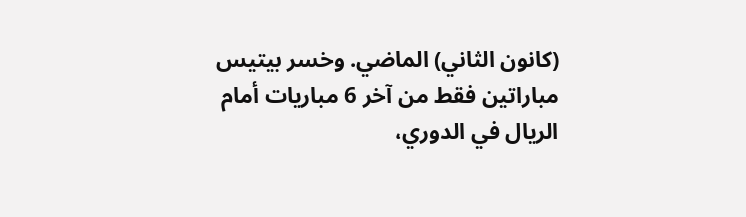(كانون الثاني) الماضي. وخسر بيتيس مباراتين فقط من آخر 6 مباريات أمام الريال في الدوري،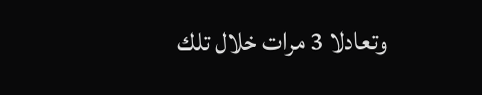وتعادلا 3 مرات خلال تلك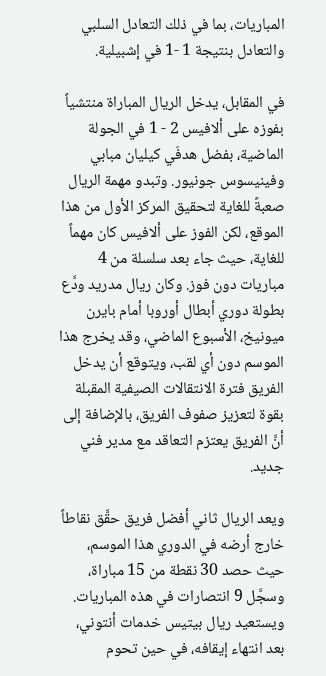المباريات، بما في ذلك التعادل السلبي والتعادل بنتيجة 1 -1 في إشبيلية.

في المقابل، يدخل الريال المباراة منتشياً بفوزه على ألافيس 2 - 1 في الجولة الماضية، بفضل هدفَي كيليان مبابي وفينيسوس جونيور. وتبدو مهمة الريال صعبةً للغاية لتحقيق المركز الأول من هذا الموقع، لكن الفوز على ألافيس كان مهماً للغاية، حيث جاء بعد سلسلة من 4 مباريات دون فوز. وكان ريال مدريد ودَّع بطولة دوري أبطال أوروبا أمام بايرن ميونيخ، الأسبوع الماضي، وقد يخرج هذا الموسم دون أي لقب، ويتوقع أن يدخل الفريق فترة الانتقالات الصيفية المقبلة بقوة لتعزيز صفوف الفريق، بالإضافة إلى أنَّ الفريق يعتزم التعاقد مع مدير فني جديد.

ويعد الريال ثاني أفضل فريق حقَّق نقاطاً خارج أرضه في الدوري هذا الموسم، حيث حصد 30 نقطة من 15 مباراة، وسجَّل 9 انتصارات في هذه المباريات. ويستعيد ريال بيتيس خدمات أنتوني، بعد انتهاء إيقافه، في حين تحوم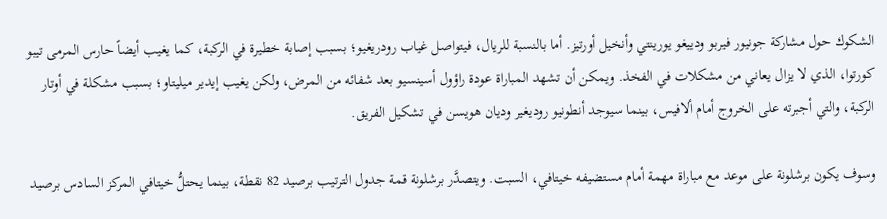الشكوك حول مشاركة جونيور فيربو ودييغو يورينتي وأنخيل أورتيز. أما بالنسبة للريال، فيتواصل غياب رودريغيو؛ بسبب إصابة خطيرة في الركبة، كما يغيب أيضاً حارس المرمى تيبو كورتوا، الذي لا يزال يعاني من مشكلات في الفخذ. ويمكن أن تشهد المباراة عودة راؤول أسينسيو بعد شفائه من المرض، ولكن يغيب إيدير ميليتاو؛ بسبب مشكلة في أوتار الركبة، والتي أجبرته على الخروج أمام ألافيس، بينما سيوجد أنطونيو روديغير وديان هويسن في تشكيل الفريق.

وسوف يكون برشلونة على موعد مع مباراة مهمة أمام مستضيفه خيتافي، السبت. ويتصدَّر برشلونة قمة جدول الترتيب برصيد 82 نقطة، بينما يحتلُّ خيتافي المركز السادس برصيد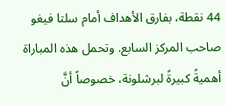44 نقطة، بفارق الأهداف أمام سلتا فيغو صاحب المركز السابع. وتحمل هذه المباراة أهميةً كبيرةً لبرشلونة، خصوصاً أنَّ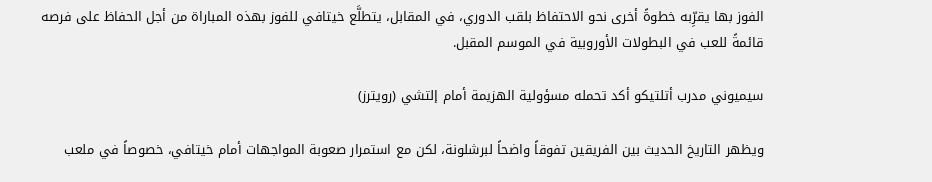الفوز بها يقرِّبه خطوةً أخرى نحو الاحتفاظ بلقب الدوري، في المقابل، يتطلَّع خيتافي للفوز بهذه المباراة من أجل الحفاظ على فرصه قائمةً للعب في البطولات الأوروبية في الموسم المقبل.

سيميوني مدرب أتلتيكو أكد تحمله مسؤولية الهزيمة أمام إلتشي (رويترز)

ويظهر التاريخ الحديث بين الفريقين تفوقاً واضحاً لبرشلونة، لكن مع استمرار صعوبة المواجهات أمام خيتافي، خصوصاً في ملعب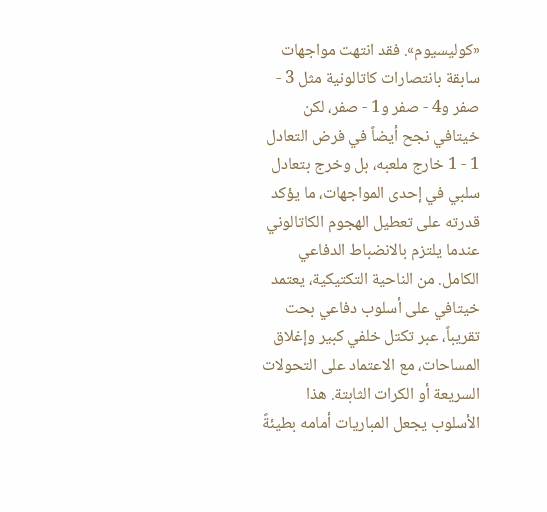«كوليسيوم». فقد انتهت مواجهات سابقة بانتصارات كاتالونية مثل 3 - صفر و4 - صفر و1 - صفر، لكن خيتافي نجح أيضاً في فرض التعادل 1 - 1 خارج ملعبه، بل وخرج بتعادل سلبي في إحدى المواجهات، ما يؤكد قدرته على تعطيل الهجوم الكاتالوني عندما يلتزم بالانضباط الدفاعي الكامل. من الناحية التكتيكية، يعتمد خيتافي على أسلوب دفاعي بحت تقريباً، عبر تكتل خلفي كبير وإغلاق المساحات، مع الاعتماد على التحولات السريعة أو الكرات الثابتة. هذا الأسلوب يجعل المباريات أمامه بطيئةً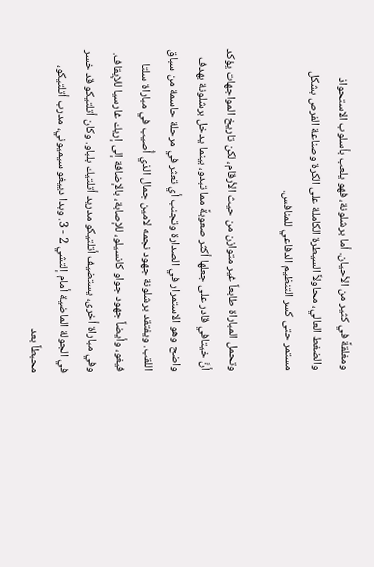ومغلقةً في كثير من الأحيان. أما برشلونة، فهو يلعب بأسلوب الاستحواذ والضغط العالي، محاولاً السيطرة الكاملة على الكرة وصناعة الفرص بشكل مستمر حتى كسر التنظيم الدفاعي للمنافس.

وتحمل المباراة طابعاً غير متوازن من حيث الأرقام، لكن تاريخ المواجهات يؤكد أنَّ خيتافي قادر على جعلها أكثر صعوبةً مما تبدو، بينما يدخل برشلونة بهدف واضح وهو الاستمرار في الصدارة وتجنب أي تعثر في مرحلة حاسمة من سباق اللقب. ويفتقد برشلونة جهود نجمه لامين جمال الذي أُصيب في مباراة سلتا فيغو، وأيضاً جهود جواو كانسيلو، للإصابة، بالإضافة إلى إريك غارسيا للإيقاف. وفي مباراة أخرى، يستضيف أتلتيكو مدريد أتلتيك بلباو. وكان أتلتيكو قد خسر في الجولة الماضية أمام إلتشي 2 - 3. وبدا دييغو سيميوني، مدرب أتلتيكو، محبطاً بعد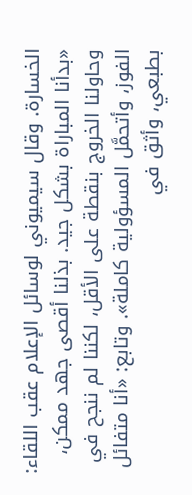الخسارة. وقال سيميوني لوسائل الإعلام عقب اللقاء: «بدأنا المباراة بشكل جيد. بذلنا أقصى جهد ممكن، وحاولنا الخروج بنقطة على الأقل، لكننا لم ننجح في الفوز، وأتحمَّل المسؤولية كاملة». وتابع: «أنا متفائل بطبعي، وأثق في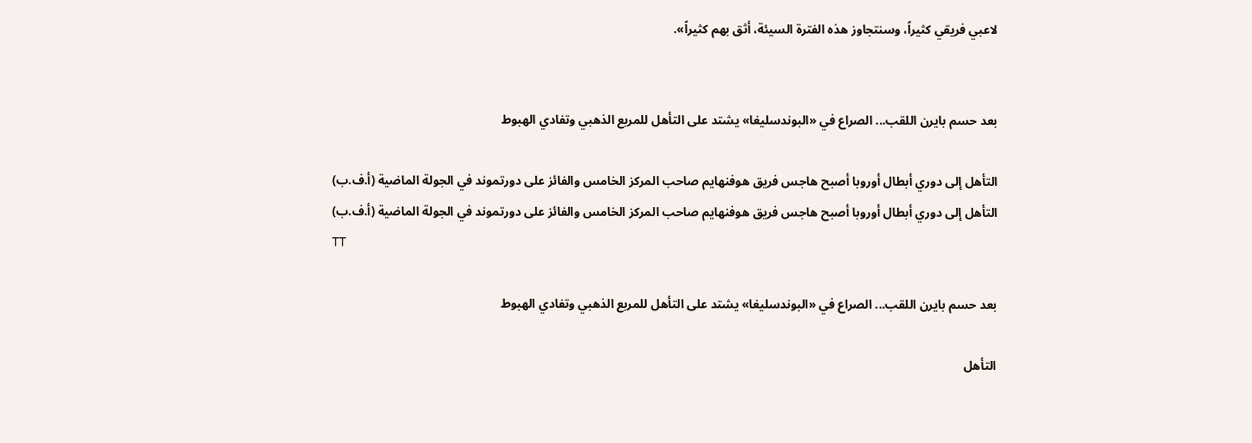لاعبي فريقي كثيراً، وسنتجاوز هذه الفترة السيئة، أثق بهم كثيراً».


بعد حسم بايرن اللقب... الصراع في «البوندسليغا» يشتد على التأهل للمربع الذهبي وتفادي الهبوط

التأهل إلى دوري أبطال أوروبا أصبح هاجس فريق هوفنهايم صاحب المركز الخامس والفائز على دورتموند في الجولة الماضية (أ.ف.ب)
التأهل إلى دوري أبطال أوروبا أصبح هاجس فريق هوفنهايم صاحب المركز الخامس والفائز على دورتموند في الجولة الماضية (أ.ف.ب)
TT

بعد حسم بايرن اللقب... الصراع في «البوندسليغا» يشتد على التأهل للمربع الذهبي وتفادي الهبوط

التأهل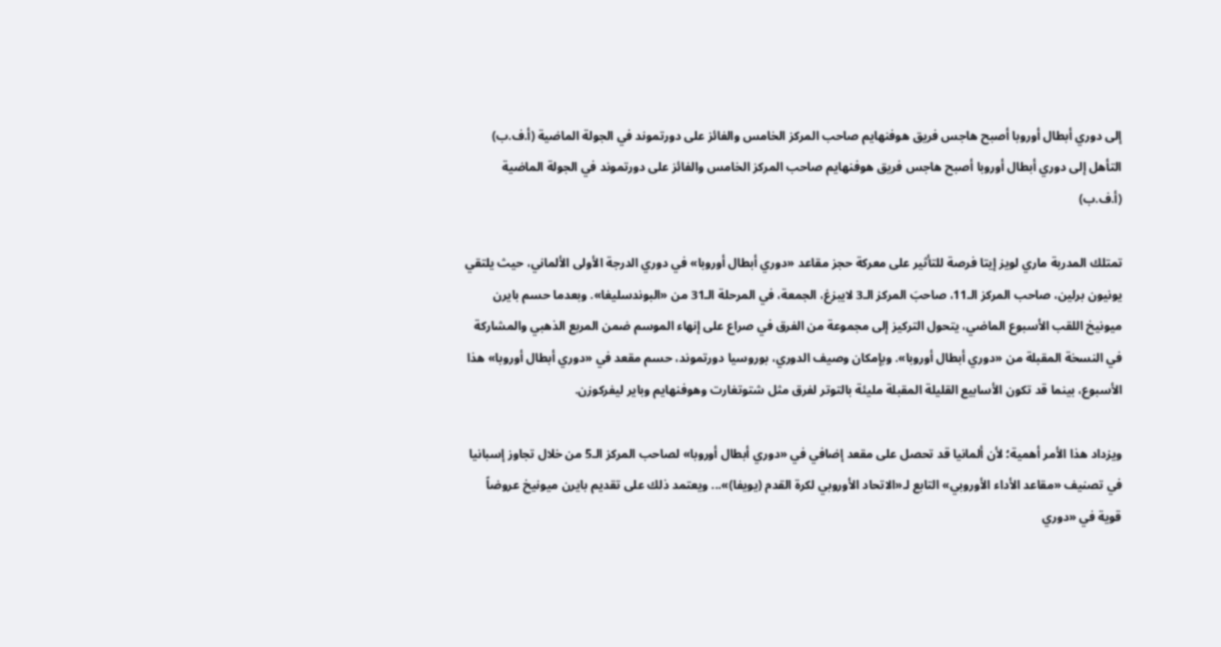إلى دوري أبطال أوروبا أصبح هاجس فريق هوفنهايم صاحب المركز الخامس والفائز على دورتموند في الجولة الماضية (أ.ف.ب)
التأهل إلى دوري أبطال أوروبا أصبح هاجس فريق هوفنهايم صاحب المركز الخامس والفائز على دورتموند في الجولة الماضية (أ.ف.ب)

تمتلك المدربة ماري لويز إيتا فرصة للتأثير على معركة حجز مقاعد «دوري أبطال أوروبا» في دوري الدرجة الأولى الألماني، حيث يلتقي يونيون برلين، صاحب المركز الـ11، صاحبَ المركز الـ3 لايبزغ، الجمعة، في المرحلة الـ31 من «البوندسليغا». وبعدما حسم بايرن ميونيخ اللقب الأسبوع الماضي، يتحول التركيز إلى مجموعة من الفرق في صراع على إنهاء الموسم ضمن المربع الذهبي والمشاركة في النسخة المقبلة من «دوري أبطال أوروبا». وبإمكان وصيف الدوري، بوروسيا دورتموند، حسم مقعد في «دوري أبطال أوروبا» هذا الأسبوع، بينما قد تكون الأسابيع القليلة المقبلة مليئة بالتوتر لفرق مثل شتوتغارت وهوفنهايم وباير ليفركوزن.

ويزداد هذا الأمر أهمية؛ لأن ألمانيا قد تحصل على مقعد إضافي في «دوري أبطال أوروبا» لصاحب المركز الـ5 من خلال تجاوز إسبانيا في تصنيف «مقاعد الأداء الأوروبي» التابع لـ«الاتحاد الأوروبي لكرة القدم (يويفا)»... ويعتمد ذلك على تقديم بايرن ميونيخ عروضاً قوية في «دوري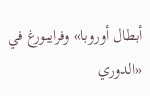أبطال أوروبا» وفرايبورغ في «الدوري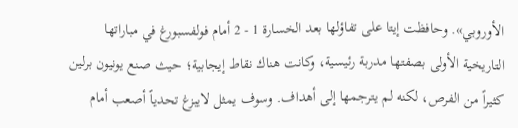الأوروبي». وحافظت إيتا على تفاؤلها بعد الخسارة 1 - 2 أمام فولفسبورغ في مباراتها التاريخية الأولى بصفتها مدربة رئيسية، وكانت هناك نقاط إيجابية؛ حيث صنع يونيون برلين كثيراً من الفرص، لكنه لم يترجمها إلى أهداف. وسوف يمثل لايبزغ تحدياً أصعب أمام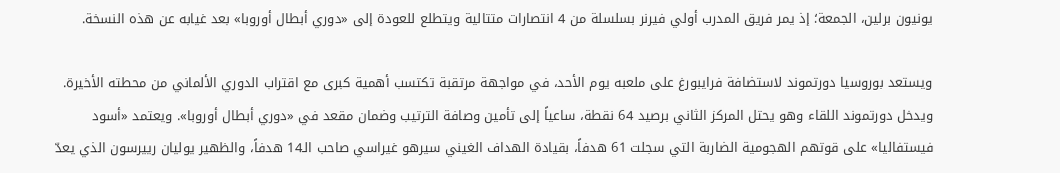يونيون برلين، الجمعة؛ إذ يمر فريق المدرب أولي فيرنر بسلسلة من 4 انتصارات متتالية ويتطلع للعودة إلى «دوري أبطال أوروبا» بعد غيابه عن هذه النسخة.

ويستعد بوروسيا دورتموند لاستضافة فرايبورغ على ملعبه يوم الأحد، في مواجهة مرتقبة تكتسب أهمية كبرى مع اقتراب الدوري الألماني من محطته الأخيرة. ويدخل دورتموند اللقاء وهو يحتل المركز الثاني برصيد 64 نقطة، ساعياً إلى تأمين وصافة الترتيب وضمان مقعد في «دوري أبطال أوروبا». ويعتمد «أسود فيستفاليا» على قوتهم الهجومية الضاربة التي سجلت 61 هدفاً، بقيادة الهداف الغيني سيرهو غيراسي صاحب الـ14 هدفاً، والظهير يوليان رييرسون الذي يعدّ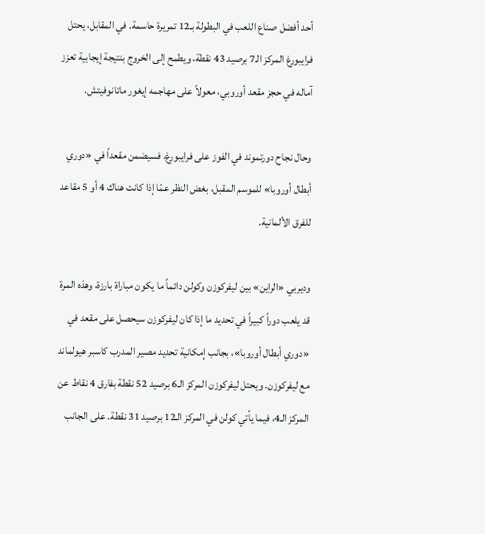أحد أفضل صناع اللعب في البطولة بـ12 تمريرة حاسمة. في المقابل، يحتل فرايبورغ المركز الـ7 برصيد 43 نقطة، ويطمح إلى الخروج بنتيجة إيجابية تعزز آماله في حجز مقعد أوروبي، معولاً على مهاجمه إيغور ماتانوفيتش.

وحال نجاح دورتموند في الفوز على فرايبورغ، فسيضمن مقعداً في «دوري أبطال أوروبا» للموسم المقبل، بغض النظر عمّا إذا كانت هناك 4 أو 5 مقاعد للفرق الألمانية.

وديربي «الراين» بين ليفركوزن وكولن دائماً ما يكون مباراة بارزة، وهذه المرة قد يلعب دوراً كبيراً في تحديد ما إذا كان ليفركوزن سيحصل على مقعد في «دوري أبطال أوروبا»، بجانب إمكانية تحديد مصير المدرب كاسبر هيولماند مع ليفركوزن. ويحتل ليفركوزن المركز الـ6 برصيد 52 نقطة بفارق 4 نقاط عن المركز الـ4، فيما يأتي كولن في المركز الـ12 برصيد 31 نقطة. على الجانب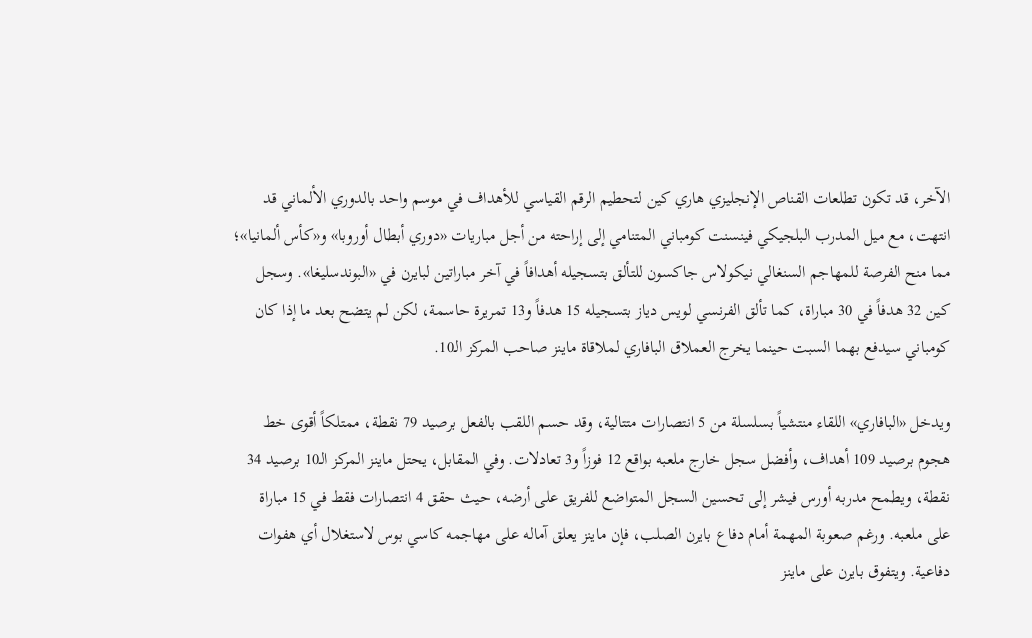الآخر، قد تكون تطلعات القناص الإنجليزي هاري كين لتحطيم الرقم القياسي للأهداف في موسم واحد بالدوري الألماني قد انتهت، مع ميل المدرب البلجيكي فينسنت كومباني المتنامي إلى إراحته من أجل مباريات «دوري أبطال أوروبا» و«كأس ألمانيا»؛ مما منح الفرصة للمهاجم السنغالي نيكولاس جاكسون للتألق بتسجيله أهدافاً في آخر مباراتين لبايرن في «البوندسليغا». وسجل كين 32 هدفاً في 30 مباراة، كما تألق الفرنسي لويس دياز بتسجيله 15 هدفاً و13 تمريرة حاسمة، لكن لم يتضح بعد ما إذا كان كومباني سيدفع بهما السبت حينما يخرج العملاق البافاري لملاقاة ماينز صاحب المركز الـ10.

ويدخل «البافاري» اللقاء منتشياً بسلسلة من 5 انتصارات متتالية، وقد حسم اللقب بالفعل برصيد 79 نقطة، ممتلكاً أقوى خط هجوم برصيد 109 أهداف، وأفضل سجل خارج ملعبه بواقع 12 فوزاً و3 تعادلات. وفي المقابل، يحتل ماينز المركز الـ10 برصيد 34 نقطة، ويطمح مدربه أورس فيشر إلى تحسين السجل المتواضع للفريق على أرضه، حيث حقق 4 انتصارات فقط في 15 مباراة على ملعبه. ورغم صعوبة المهمة أمام دفاع بايرن الصلب، فإن ماينز يعلق آماله على مهاجمه كاسي بوس لاستغلال أي هفوات دفاعية. ويتفوق بايرن على ماينز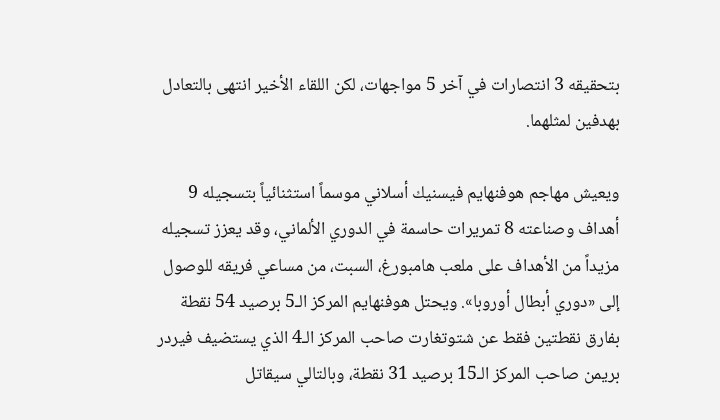بتحقيقه 3 انتصارات في آخر 5 مواجهات، لكن اللقاء الأخير انتهى بالتعادل بهدفين لمثلهما.

ويعيش مهاجم هوفنهايم فيسنيك أسلاني موسماً استثنائياً بتسجيله 9 أهداف وصناعته 8 تمريرات حاسمة في الدوري الألماني، وقد يعزز تسجيله مزيداً من الأهداف على ملعب هامبورغ، السبت، من مساعي فريقه للوصول إلى «دوري أبطال أوروبا». ويحتل هوفنهايم المركز الـ5 برصيد 54 نقطة بفارق نقطتين فقط عن شتوتغارت صاحب المركز الـ4 الذي يستضيف فيردر بريمن صاحب المركز الـ15 برصيد 31 نقطة، وبالتالي سيقاتل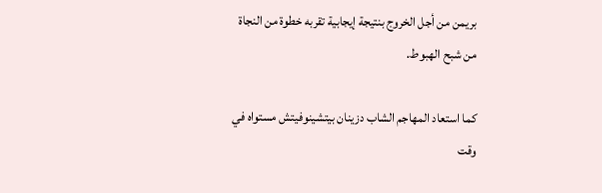بريمن من أجل الخروج بنتيجة إيجابية تقربه خطوة من النجاة من شبح الهبوط.

كما استعاد المهاجم الشاب دزينان بيتشينوفيتش مستواه في وقت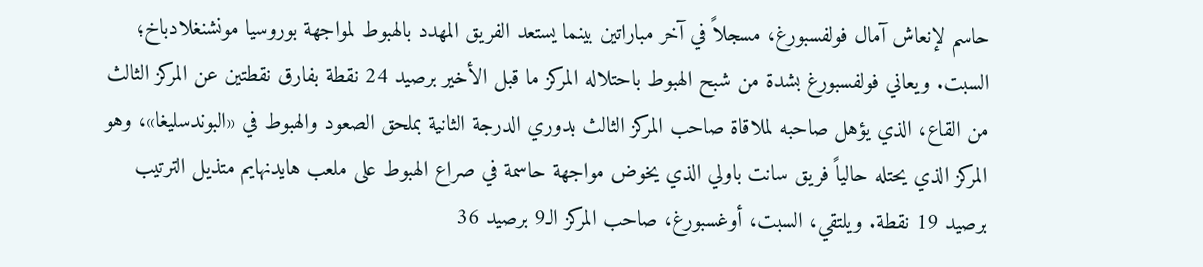حاسم لإنعاش آمال فولفسبورغ، مسجلاً في آخر مباراتين بينما يستعد الفريق المهدد بالهبوط لمواجهة بوروسيا مونشنغلادباخ؛ السبت. ويعاني فولفسبورغ بشدة من شبح الهبوط باحتلاله المركز ما قبل الأخير برصيد 24 نقطة بفارق نقطتين عن المركز الثالث من القاع، الذي يؤهل صاحبه لملاقاة صاحب المركز الثالث بدوري الدرجة الثانية بملحق الصعود والهبوط في «البوندسليغا»، وهو المركز الذي يحتله حالياً فريق سانت باولي الذي يخوض مواجهة حاسمة في صراع الهبوط على ملعب هايدنهايم متذيل الترتيب برصيد 19 نقطة. ويلتقي، السبت، أوغسبورغ، صاحب المركز الـ9 برصيد 36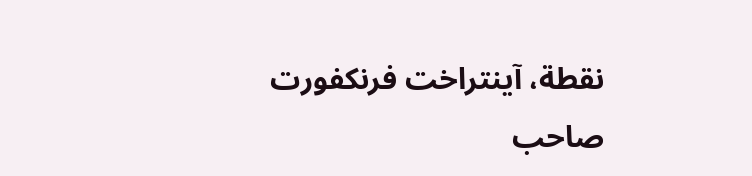نقطة، آينتراخت فرنكفورت صاحب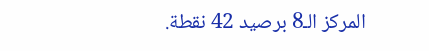المركز الـ8 برصيد 42 نقطة.